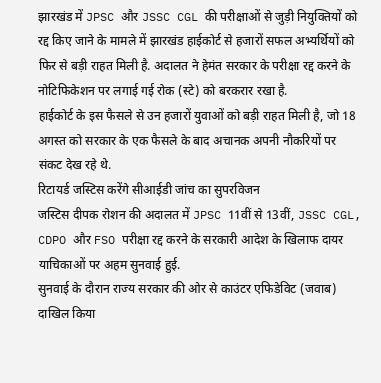झारखंड में JPSC और JSSC CGL की परीक्षाओं से जुड़ी नियुक्तियों को रद्द किए जाने के मामले में झारखंड हाईकोर्ट से हजारों सफल अभ्यर्थियों को फिर से बड़ी राहत मिली है. अदालत ने हेमंत सरकार के परीक्षा रद्द करने के नोटिफिकेशन पर लगाई गई रोक (स्टे) को बरकरार रखा है.
हाईकोर्ट के इस फैसले से उन हजारों युवाओं को बड़ी राहत मिली है, जो 18 अगस्त को सरकार के एक फैसले के बाद अचानक अपनी नौकरियों पर संकट देख रहे थे.
रिटायर्ड जस्टिस करेंगे सीआईडी जांच का सुपरविजन
जस्टिस दीपक रोशन की अदालत में JPSC 11वीं से 13वीं, JSSC CGL, CDPO और FSO परीक्षा रद्द करने के सरकारी आदेश के खिलाफ दायर याचिकाओं पर अहम सुनवाई हुई.
सुनवाई के दौरान राज्य सरकार की ओर से काउंटर एफिडेविट (जवाब) दाखिल किया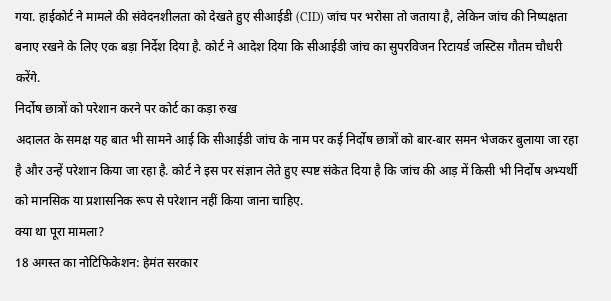गया. हाईकोर्ट ने मामले की संवेदनशीलता को देखते हुए सीआईडी (CID) जांच पर भरोसा तो जताया है, लेकिन जांच की निष्पक्षता बनाए रखने के लिए एक बड़ा निर्देश दिया है. कोर्ट ने आदेश दिया कि सीआईडी जांच का सुपरविजन रिटायर्ड जस्टिस गौतम चौधरी करेंगे.
निर्दोष छात्रों को परेशान करने पर कोर्ट का कड़ा रुख
अदालत के समक्ष यह बात भी सामने आई कि सीआईडी जांच के नाम पर कई निर्दोष छात्रों को बार-बार समन भेजकर बुलाया जा रहा है और उन्हें परेशान किया जा रहा है. कोर्ट ने इस पर संज्ञान लेते हुए स्पष्ट संकेत दिया है कि जांच की आड़ में किसी भी निर्दोष अभ्यर्थी को मानसिक या प्रशासनिक रूप से परेशान नहीं किया जाना चाहिए.
क्या था पूरा मामला?
18 अगस्त का नोटिफिकेशन: हेमंत सरकार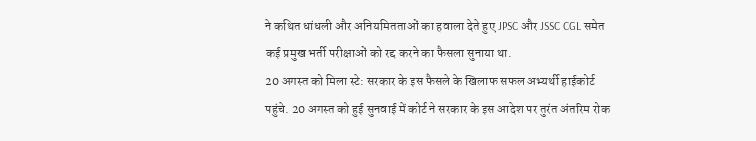ने कथित धांधली और अनियमितताओं का हवाला देते हुए JPSC और JSSC CGL समेत कई प्रमुख भर्ती परीक्षाओं को रद्द करने का फैसला सुनाया था.
20 अगस्त को मिला स्टे: सरकार के इस फैसले के खिलाफ सफल अभ्यर्थी हाईकोर्ट पहुंचे. 20 अगस्त को हुई सुनवाई में कोर्ट ने सरकार के इस आदेश पर तुरंत अंतरिम रोक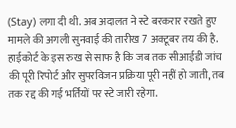(Stay) लगा दी थी. अब अदालत ने स्टे बरकरार रखते हुए मामले की अगली सुनवाई की तारीख 7 अक्टूबर तय की है.
हाईकोर्ट के इस रुख से साफ है कि जब तक सीआईडी जांच की पूरी रिपोर्ट और सुपरविजन प्रक्रिया पूरी नहीं हो जाती, तब तक रद्द की गई भर्तियों पर स्टे जारी रहेगा.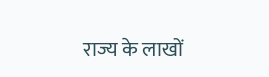राज्य के लाखों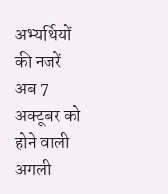अभ्यर्थियों की नजरें अब 7 अक्टूबर को होने वाली अगली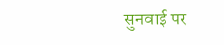सुनवाई पर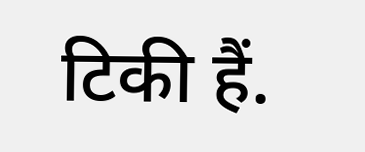टिकी हैं.